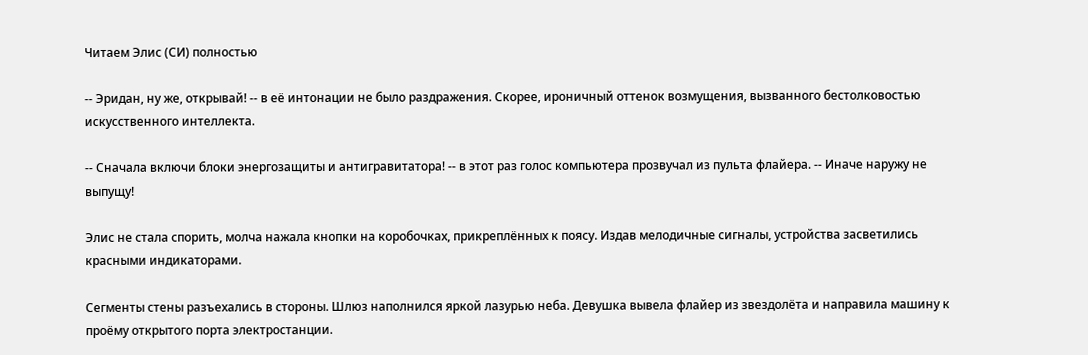Читаем Элис (СИ) полностью

-- Эридан, ну же, открывай! -- в её интонации не было раздражения. Скорее, ироничный оттенок возмущения, вызванного бестолковостью искусственного интеллекта.

-- Сначала включи блоки энергозащиты и антигравитатора! -- в этот раз голос компьютера прозвучал из пульта флайера. -- Иначе наружу не выпущу!

Элис не стала спорить, молча нажала кнопки на коробочках, прикреплённых к поясу. Издав мелодичные сигналы, устройства засветились красными индикаторами.

Сегменты стены разъехались в стороны. Шлюз наполнился яркой лазурью неба. Девушка вывела флайер из звездолёта и направила машину к проёму открытого порта электростанции.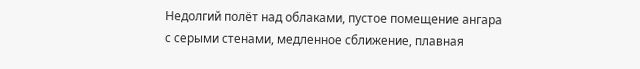Недолгий полёт над облаками, пустое помещение ангара с серыми стенами, медленное сближение, плавная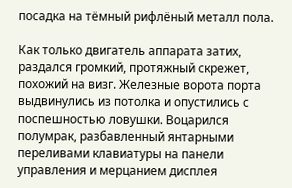посадка на тёмный рифлёный металл пола.

Как только двигатель аппарата затих, раздался громкий, протяжный скрежет, похожий на визг. Железные ворота порта выдвинулись из потолка и опустились с поспешностью ловушки. Воцарился полумрак, разбавленный янтарными переливами клавиатуры на панели управления и мерцанием дисплея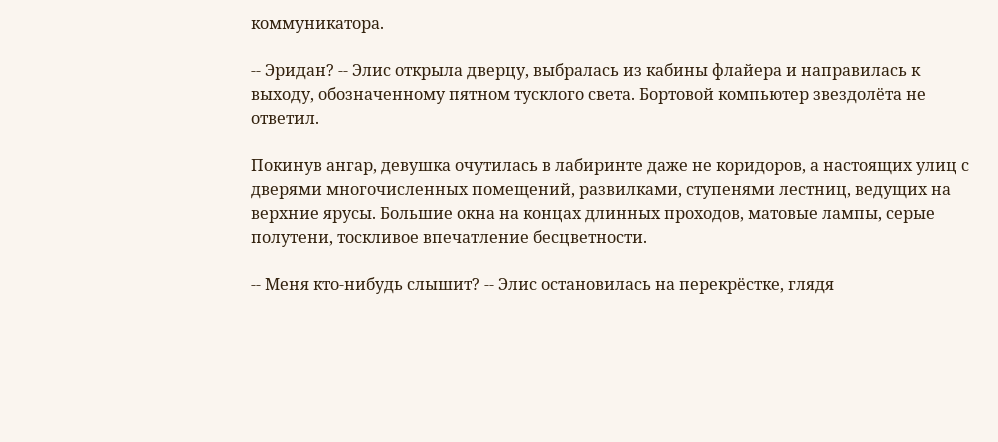коммуникатора.

-- Эридан? -- Элис открыла дверцу, выбралась из кабины флайера и направилась к выходу, обозначенному пятном тусклого света. Бортовой компьютер звездолёта не ответил.

Покинув ангар, девушка очутилась в лабиринте даже не коридоров, а настоящих улиц с дверями многочисленных помещений, развилками, ступенями лестниц, ведущих на верхние ярусы. Большие окна на концах длинных проходов, матовые лампы, серые полутени, тоскливое впечатление бесцветности.

-- Меня кто-нибудь слышит? -- Элис остановилась на перекрёстке, глядя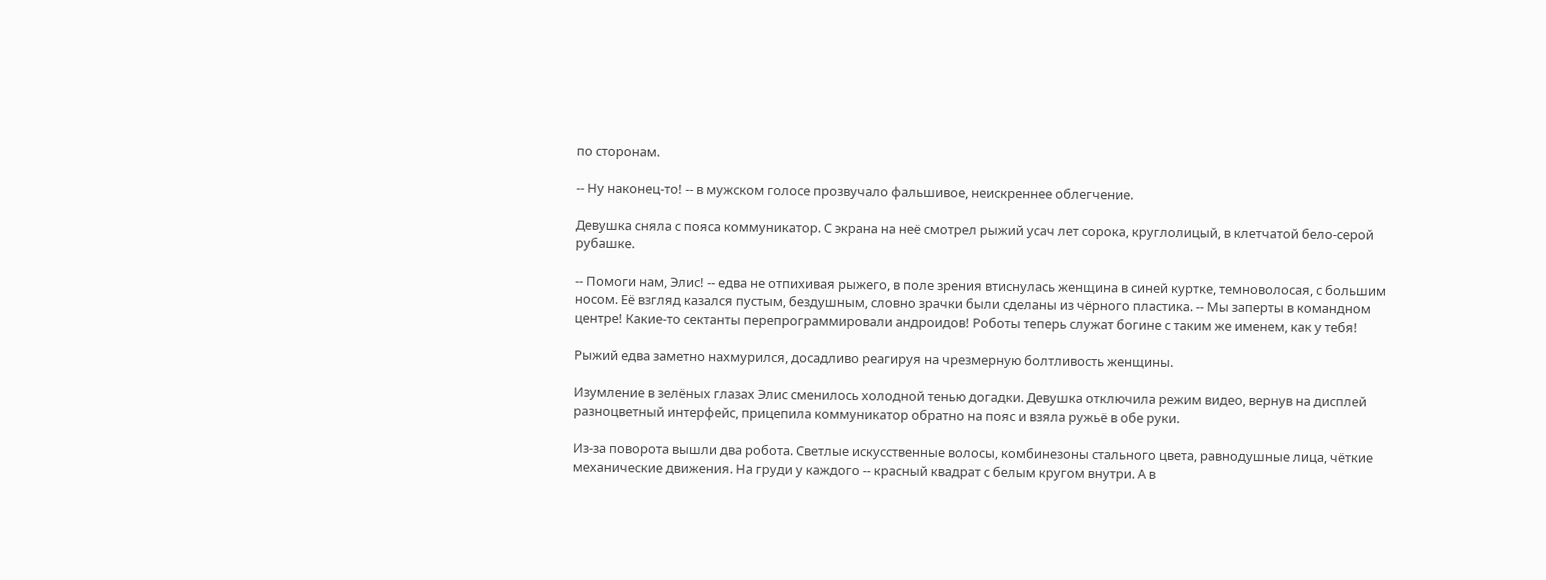по сторонам.

-- Ну наконец-то! -- в мужском голосе прозвучало фальшивое, неискреннее облегчение.

Девушка сняла с пояса коммуникатор. С экрана на неё смотрел рыжий усач лет сорока, круглолицый, в клетчатой бело-серой рубашке.

-- Помоги нам, Элис! -- едва не отпихивая рыжего, в поле зрения втиснулась женщина в синей куртке, темноволосая, с большим носом. Её взгляд казался пустым, бездушным, словно зрачки были сделаны из чёрного пластика. -- Мы заперты в командном центре! Какие-то сектанты перепрограммировали андроидов! Роботы теперь служат богине с таким же именем, как у тебя!

Рыжий едва заметно нахмурился, досадливо реагируя на чрезмерную болтливость женщины.

Изумление в зелёных глазах Элис сменилось холодной тенью догадки. Девушка отключила режим видео, вернув на дисплей разноцветный интерфейс, прицепила коммуникатор обратно на пояс и взяла ружьё в обе руки.

Из-за поворота вышли два робота. Светлые искусственные волосы, комбинезоны стального цвета, равнодушные лица, чёткие механические движения. На груди у каждого -- красный квадрат с белым кругом внутри. А в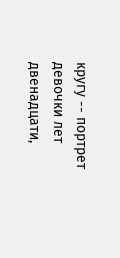кругу -- портрет девочки лет двенадцати,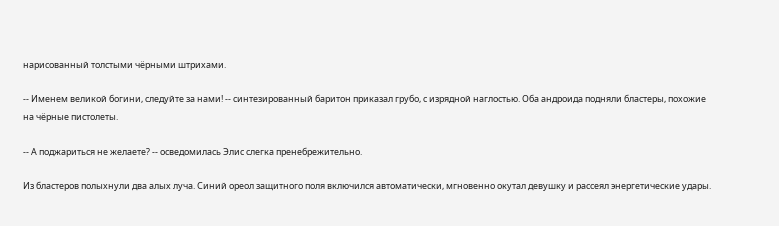нарисованный толстыми чёрными штрихами.

-- Именем великой богини, следуйте за нами! -- синтезированный баритон приказал грубо, с изрядной наглостью. Оба андроида подняли бластеры, похожие на чёрные пистолеты.

-- А поджариться не желаете? -- осведомилась Элис слегка пренебрежительно.

Из бластеров полыхнули два алых луча. Синий ореол защитного поля включился автоматически, мгновенно окутал девушку и рассеял энергетические удары.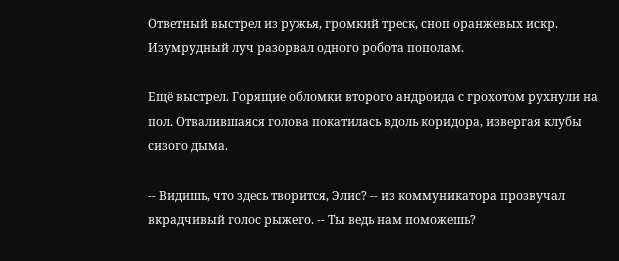Ответный выстрел из ружья, громкий треск, сноп оранжевых искр. Изумрудный луч разорвал одного робота пополам.

Ещё выстрел. Горящие обломки второго андроида с грохотом рухнули на пол. Отвалившаяся голова покатилась вдоль коридора, извергая клубы сизого дыма.

-- Видишь, что здесь творится, Элис? -- из коммуникатора прозвучал вкрадчивый голос рыжего. -- Ты ведь нам поможешь?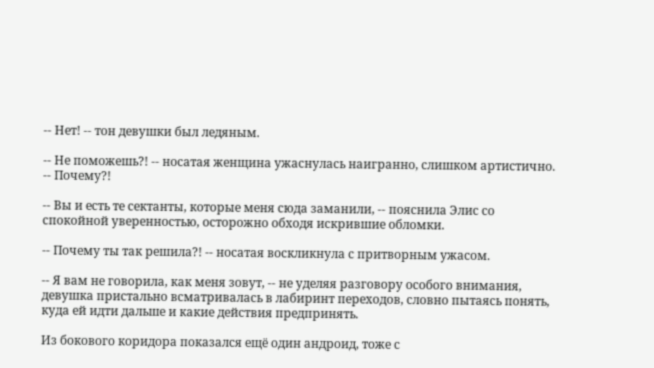-- Нет! -- тон девушки был ледяным.

-- Не поможешь?! -- носатая женщина ужаснулась наигранно, слишком артистично. -- Почему?!

-- Вы и есть те сектанты, которые меня сюда заманили, -- пояснила Элис со спокойной уверенностью, осторожно обходя искрившие обломки.

-- Почему ты так решила?! -- носатая воскликнула с притворным ужасом.

-- Я вам не говорила, как меня зовут, -- не уделяя разговору особого внимания, девушка пристально всматривалась в лабиринт переходов, словно пытаясь понять, куда ей идти дальше и какие действия предпринять.

Из бокового коридора показался ещё один андроид, тоже с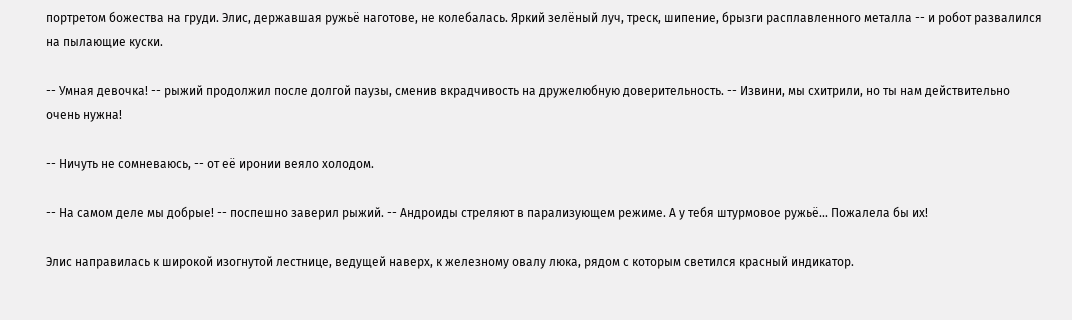портретом божества на груди. Элис, державшая ружьё наготове, не колебалась. Яркий зелёный луч, треск, шипение, брызги расплавленного металла -- и робот развалился на пылающие куски.

-- Умная девочка! -- рыжий продолжил после долгой паузы, сменив вкрадчивость на дружелюбную доверительность. -- Извини, мы схитрили, но ты нам действительно очень нужна!

-- Ничуть не сомневаюсь, -- от её иронии веяло холодом.

-- На самом деле мы добрые! -- поспешно заверил рыжий. -- Андроиды стреляют в парализующем режиме. А у тебя штурмовое ружьё... Пожалела бы их!

Элис направилась к широкой изогнутой лестнице, ведущей наверх, к железному овалу люка, рядом с которым светился красный индикатор.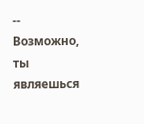-- Возможно, ты являешься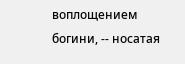воплощением богини, -- носатая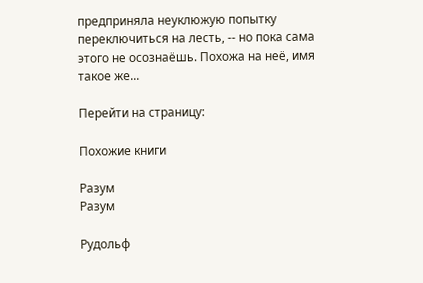предприняла неуклюжую попытку переключиться на лесть, -- но пока сама этого не осознаёшь. Похожа на неё, имя такое же...

Перейти на страницу:

Похожие книги

Разум
Разум

Рудольф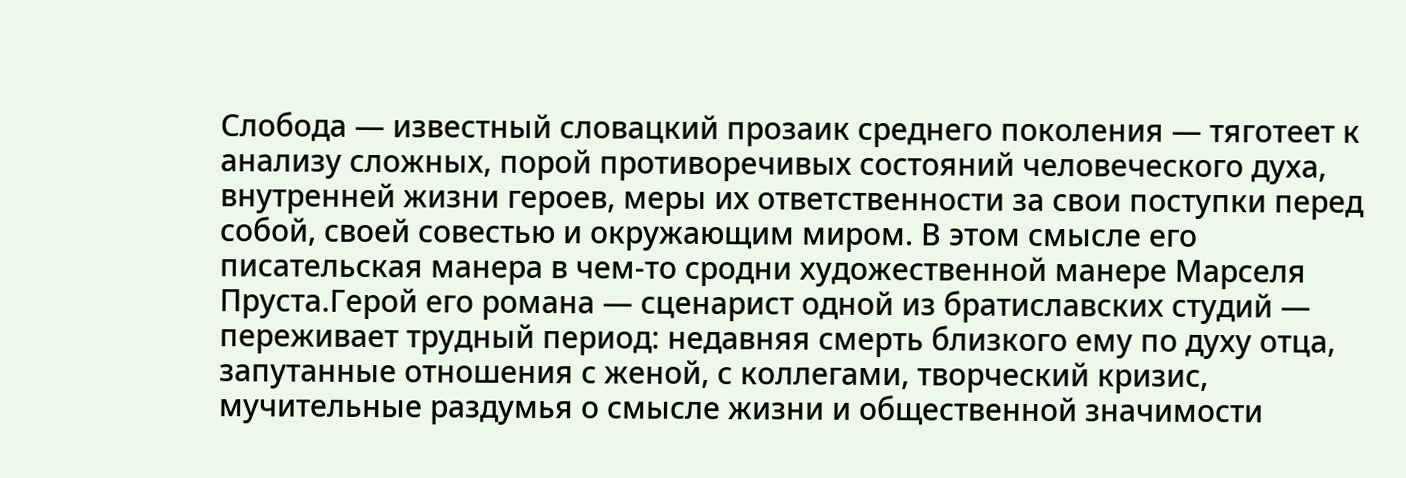Слобода — известный словацкий прозаик среднего поколения — тяготеет к анализу сложных, порой противоречивых состояний человеческого духа, внутренней жизни героев, меры их ответственности за свои поступки перед собой, своей совестью и окружающим миром. В этом смысле его писательская манера в чем-то сродни художественной манере Марселя Пруста.Герой его романа — сценарист одной из братиславских студий — переживает трудный период: недавняя смерть близкого ему по духу отца, запутанные отношения с женой, с коллегами, творческий кризис, мучительные раздумья о смысле жизни и общественной значимости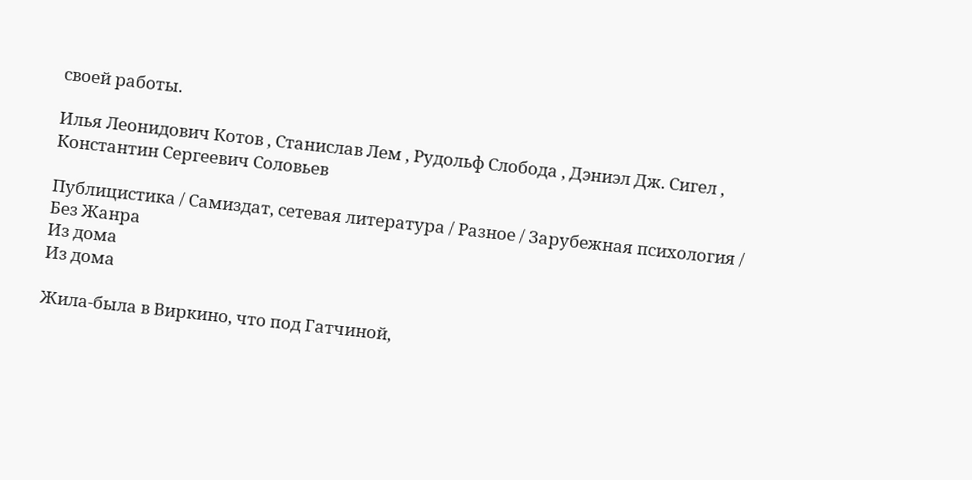своей работы.

Илья Леонидович Котов , Станислав Лем , Рудольф Слобода , Дэниэл Дж. Сигел , Константин Сергеевич Соловьев

Публицистика / Самиздат, сетевая литература / Разное / Зарубежная психология / Без Жанра
Из дома
Из дома

Жила-была в Виркино, что под Гатчиной,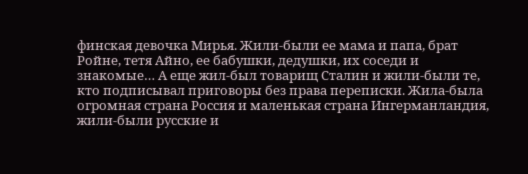финская девочка Мирья. Жили-были ее мама и папа, брат Ройне, тетя Айно, ее бабушки, дедушки, их соседи и знакомые… А еще жил-был товарищ Сталин и жили-были те, кто подписывал приговоры без права переписки. Жила-была огромная страна Россия и маленькая страна Ингерманландия, жили-были русские и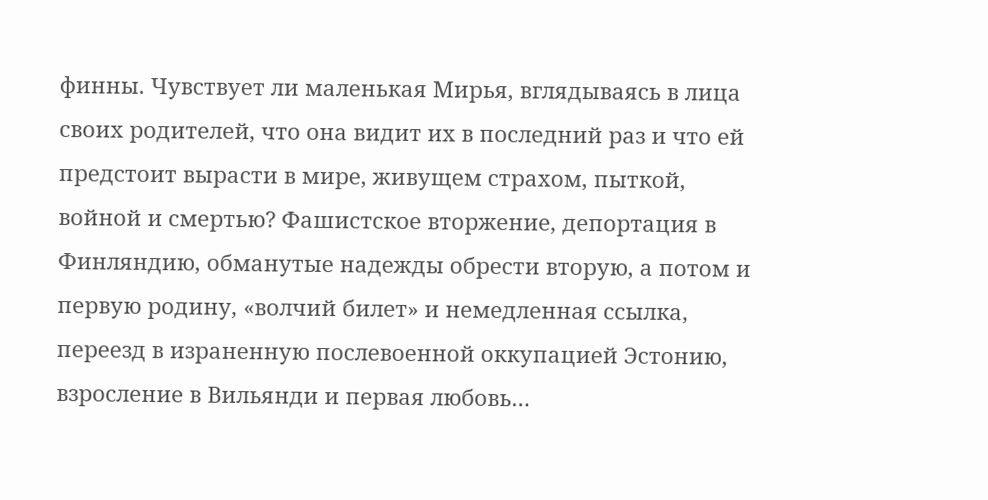финны. Чувствует ли маленькая Мирья, вглядываясь в лица своих родителей, что она видит их в последний раз и что ей предстоит вырасти в мире, живущем страхом, пыткой, войной и смертью? Фашистское вторжение, депортация в Финляндию, обманутые надежды обрести вторую, а потом и первую родину, «волчий билет» и немедленная ссылка, переезд в израненную послевоенной оккупацией Эстонию, взросление в Вильянди и первая любовь…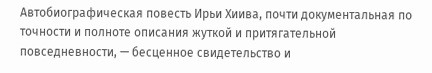Автобиографическая повесть Ирьи Хиива, почти документальная по точности и полноте описания жуткой и притягательной повседневности, — бесценное свидетельство и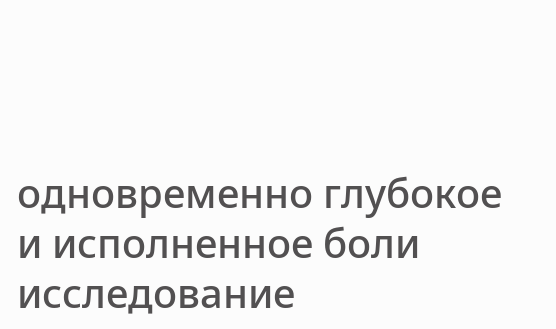одновременно глубокое и исполненное боли исследование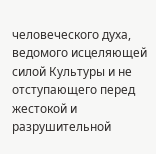человеческого духа, ведомого исцеляющей силой Культуры и не отступающего перед жестокой и разрушительной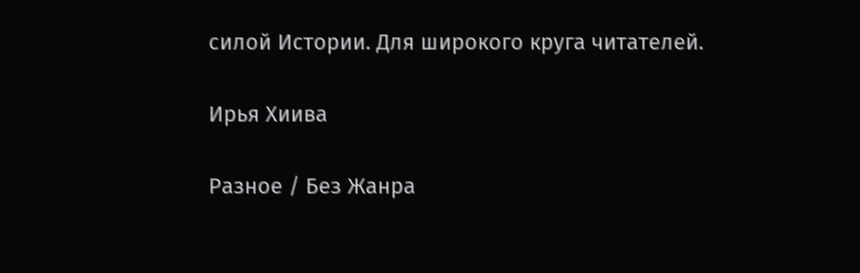силой Истории. Для широкого круга читателей.

Ирья Хиива

Разное / Без Жанра